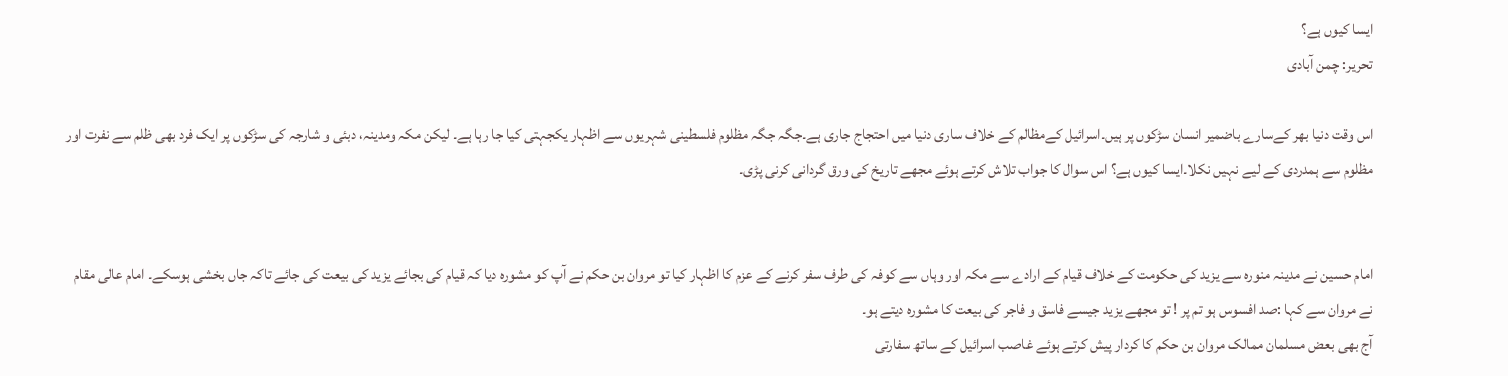ایسا کیوں ہے؟
تحریر: چمن آبادی

اس وقت دنیا بھر کےسارے باضمیر انسان سڑکوں پر ہیں۔اسرائیل کےمظالم کے خلاف ساری دنیا میں احتجاج جاری ہے۔جگہ جگہ مظلوم فلسطینی شہریوں سے اظہار یکجہتی کیا جا رہا ہے۔ لیکن مکہ ومدینہ، دبئی و شارجہ کی سڑکوں پر ایک فرد بھی ظلم سے نفرت اور مظلوم سے ہمدردی کے لیے نہیں نکلا۔ایسا کیوں ہے؟ اس سوال کا جواب تلاش کرتے ہوئے مجھے تاریخ کی ورق گردانی کرنی پڑی۔


امام حسین نے مدینہ منورہ سے یزید کی حکومت کے خلاف قیام کے ارادے سے مکہ اور وہاں سے کوفہ کی طرف سفر کرنے کے عزم کا اظہار کیا تو مروان بن حکم نے آپ کو مشورہ دیا کہ قیام کی بجائے یزید کی بیعت کی جائے تاکہ جاں بخشی ہوسکے۔ امام عالی مقام نے مروان سے کہا :صد افسوس ہو تم پر ! تو مجھے یزید جیسے فاسق و فاجر کی بیعت کا مشورہ دیتے ہو۔
آج بھی بعض مسلمان ممالک مروان بن حکم کا کردار پیش کرتے ہوئے غاصب اسرائیل کے ساتھ سفارتی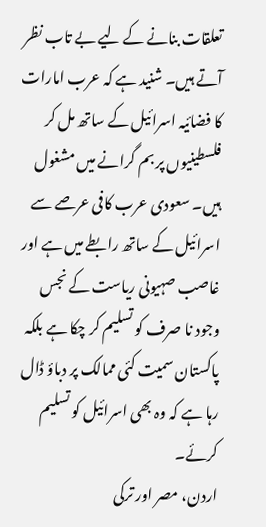تعلقات بنانے کے لیے بے تاب نظر آتے ہیں۔ شنید ہے کہ عرب امارات کا فضائیہ اسرائیل کے ساتھ مل کر فلسطینیوں پر بم گرانے میں مشغول ہیں۔ سعودی عرب کافی عرصے سے اسرائیل کے ساتھ رابطے میں ہے اور غاصب صہیونی ریاست کے نجس وجود نا صرف کو تسلیم کر چکا ہے بلکہ پاکستان سمیت کئی ممالک پر دباؤ ڈال رہا ہے کہ وہ بھی اسرائیل کو تسلیم کرئے۔
اردن، مصر اور ترکی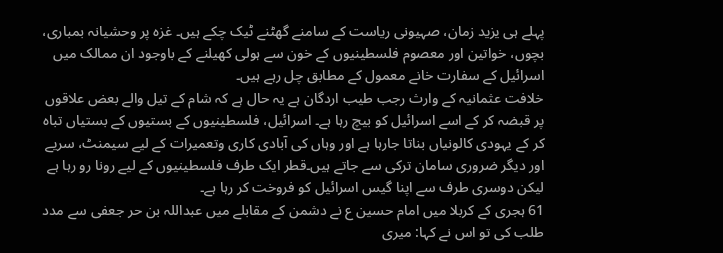پہلے ہی یزید زمان، صہیونی ریاست کے سامنے گھٹنے ٹیک چکے ہیں۔ غزہ پر وحشیانہ بمباری، بچوں، خواتین اور معصوم فلسطینیوں کے خون سے ہولی کھیلنے کے باوجود ان ممالک میں اسرائیل کے سفارت خانے معمول کے مطابق چل رہے ہیں۔
خلافت عثمانیہ کے وارث رجب طیب اردگان ہے یہ حال ہے کہ شام کے تیل والے بعض علاقوں پر قبضہ کر کے اسے اسرائیل کو بیچ رہا ہے۔ اسرائیل، فلسطینیوں کے بستیوں کے بستیاں تباہ کر کے یہودی کالونیاں بناتا جارہا ہے اور وہاں کی آبادی کاری وتعمیرات کے لیے سیمنٹ، سریے اور دیگر ضروری سامان ترکی سے جاتے ہیں۔قطر ایک طرف فلسطینیوں کے لیے رونا رو رہا ہے لیکن دوسری طرف سے اپنا گیس اسرائیل کو فروخت کر رہا ہے۔
61 ہجری کے کربلا میں امام حسین ع نے دشمن کے مقابلے میں عبداللہ بن حر جعفی سے مدد طلب کی تو اس نے کہا: میری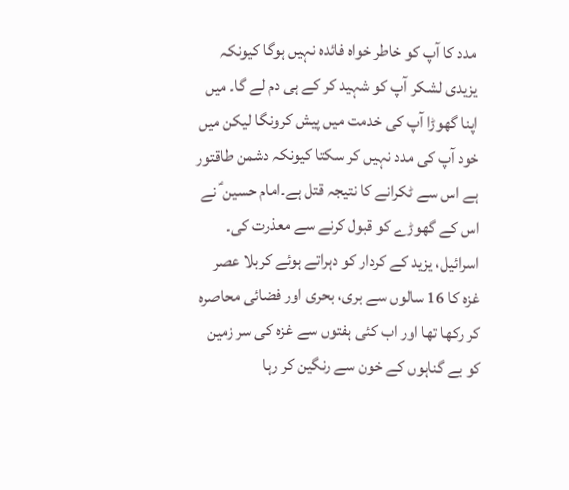مدد کا آپ کو خاطر خواہ فائدہ نہیں ہوگا کیونکہ یزیدی لشکر آپ کو شہید کر کے ہی دم لے گا۔ میں اپنا گھوڑا آپ کی خدمت میں پیش کرونگا لیکن میں خود آپ کی مدد نہیں کر سکتا کیونکہ دشمن طاقتور ہے اس سے ٹکرانے کا نتیجہ قتل ہے۔امام حسین ؑ نے اس کے گھوڑے کو قبول کرنے سے معذرت کی۔ اسرائیل، یزید کے کردار کو دہراتے ہوئے کربلا عصر غزہ کا 16 سالوں سے بری، بحری اور فضائی محاصرہ کر رکھا تھا اور اب کئی ہفتوں سے غزہ کی سر زمین کو بے گناہوں کے خون سے رنگین کر رہا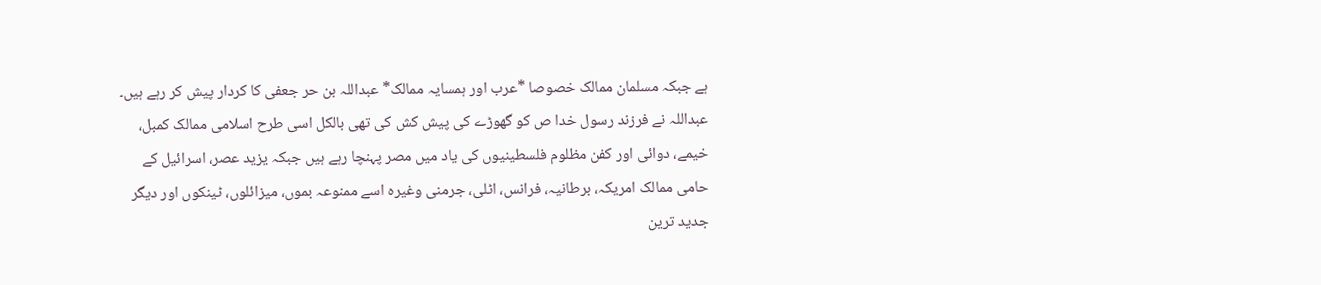ہے جبکہ مسلمان ممالک خصوصا *عرب اور ہمسایہ ممالک* عبداللہ بن حر جعفی کا کردار پیش کر رہے ہیں۔ عبداللہ نے فرزند رسول خدا ص کو گھوڑے کی پیش کش کی تھی بالکل اسی طرح اسلامی ممالک کمبل، خیمے، دوائی اور کفن مظلوم فلسطینیوں کی یاد میں مصر پہنچا رہے ہیں جبکہ یزید عصر، اسرائیل کے حامی ممالک امریکہ، برطانیہ، فرانس، اٹلی، جرمنی وغیرہ اسے ممنوعہ بموں، میزائلوں، ٹینکوں اور دیگر جدید ترین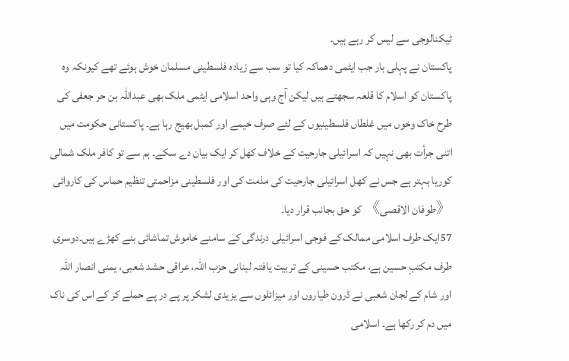ٹیکنالوجی سے لیس کر رہے ہیں۔
پاکستان نے پہلی بار جب ایٹمی دھماکہ کیا تو سب سے زیادہ فلسطینی مسلمان خوش ہوئے تھے کیونکہ وہ پاکستان کو اسلام کا قلعہ سجھتے ہیں لیکن آج وہی واحد اسلامی ایٹمی ملک بھی عبداللہ بن حر جعفی کی طرح خاک وخوں میں غلطاں فلسطینیوں کے لئے صرف خیمے اور کمبل بھیج رہا ہے۔ پاکستانی حکومت میں اتنی جرأت بھی نہیں کہ اسرائیلی جارحیت کے خلاف کھل کر ایک بیان دے سکے۔ ہم سے تو کافر ملک شمالی کوریا بہتر ہے جس نے کھل اسرائیلی جارحیت کی مذمت کی اور فلسطینی مزاحمتی تنظیم حماس کی کاروائی《طوفان الاقصی》 کو حق بجانب قرار دیا۔
57ایک طرف اسلامی ممالک کے فوجی اسرائیلی درندگی کے سامنے خاموش تماشائی بنے کھڑے ہیں۔دوسری طرف مکتبِ حسین ہے، مکتب حسینی کے تربیت یافتہ لبنانی حزب اللہ، عراقی حشد شعبی، یمنی انصار اللہ اور شام کے لجان شعبی نے ڈرون طیاروں اور میزائلوں سے یزیدی لشکر پر پے در پے حملے کر کے اس کی ناک میں دم کر رکھا ہے۔ اسلامی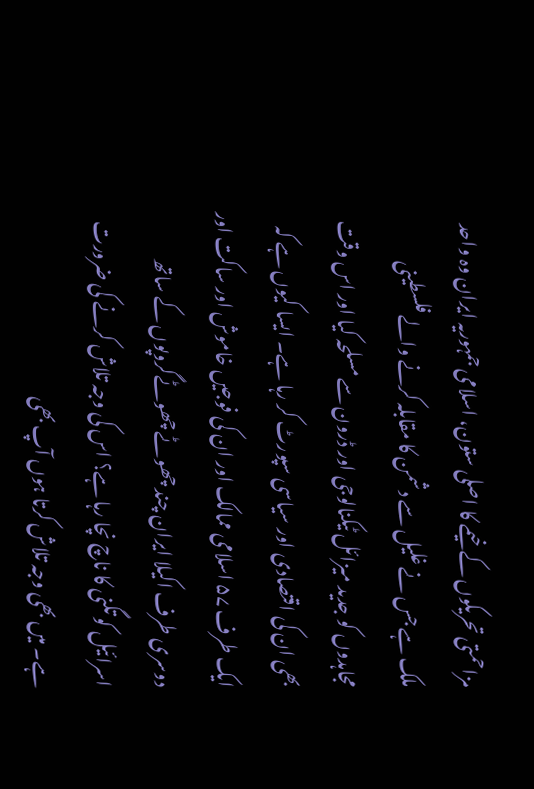مزاحمتی تحریکوں کے خیمے کا اصلی ستون، اسلامی جمہوریہ ایران وہ واحد ملک ہے جس نے غلیل سے دشمن کا مقابلہ کرنے والے فلسطینی مجاہدوں کو جدید میزائل ٹیکنالوجی اور ڈرون سے مسلحہ کیا اور اس وقت بھی ان کی اقتصادی اور سیاسی سپورٹ کر رہا ہے۔ ایسا کیوں ہے کہ ایک طرف ۵۷ اسلامی ممالک اور ان کی فوجیں خاموش اور ساکت اور دوسری طرف اکیلا ایران چند چھوٹے چھوٹےگروپوں کے ساتھ اسرائیل کو تگنی کا ناچ نچا رہا ہے؟ اس کی وجہ تلاش کرنے کی ضرورت ہے۔ میں بھی وجہ تلاش کرتا ہوں آپ بھی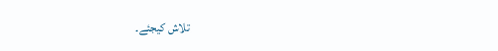تلاش کیجئے۔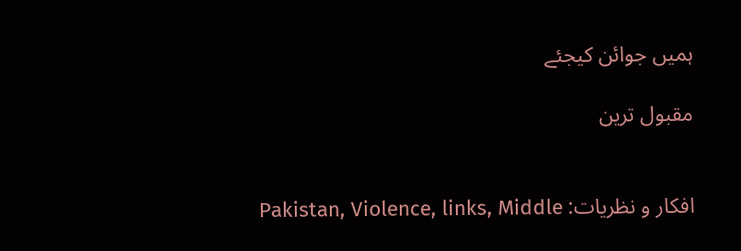ہمیں جوائن کیجئے

مقبول ترین


افکار و نظریات: Pakistan, Violence, links, Middle